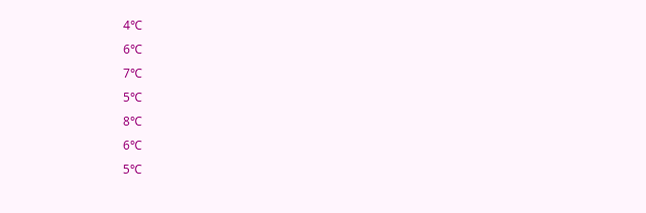4℃
6℃
7℃
5℃
8℃
6℃
5℃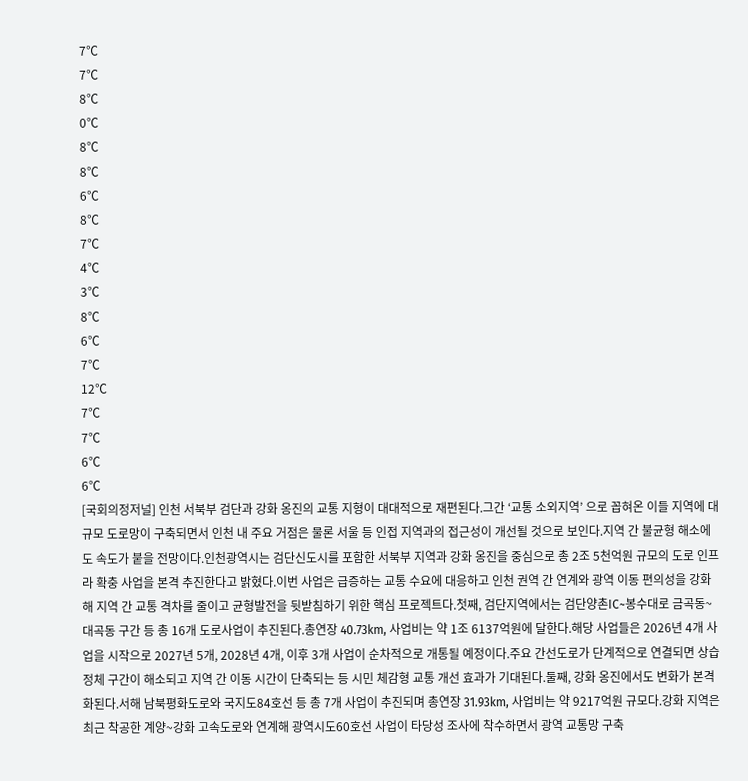7℃
7℃
8℃
0℃
8℃
8℃
6℃
8℃
7℃
4℃
3℃
8℃
6℃
7℃
12℃
7℃
7℃
6℃
6℃
[국회의정저널] 인천 서북부 검단과 강화 옹진의 교통 지형이 대대적으로 재편된다.그간 ‘교통 소외지역’ 으로 꼽혀온 이들 지역에 대규모 도로망이 구축되면서 인천 내 주요 거점은 물론 서울 등 인접 지역과의 접근성이 개선될 것으로 보인다.지역 간 불균형 해소에도 속도가 붙을 전망이다.인천광역시는 검단신도시를 포함한 서북부 지역과 강화 옹진을 중심으로 총 2조 5천억원 규모의 도로 인프라 확충 사업을 본격 추진한다고 밝혔다.이번 사업은 급증하는 교통 수요에 대응하고 인천 권역 간 연계와 광역 이동 편의성을 강화해 지역 간 교통 격차를 줄이고 균형발전을 뒷받침하기 위한 핵심 프로젝트다.첫째, 검단지역에서는 검단양촌IC~봉수대로 금곡동~대곡동 구간 등 총 16개 도로사업이 추진된다.총연장 40.73km, 사업비는 약 1조 6137억원에 달한다.해당 사업들은 2026년 4개 사업을 시작으로 2027년 5개, 2028년 4개, 이후 3개 사업이 순차적으로 개통될 예정이다.주요 간선도로가 단계적으로 연결되면 상습 정체 구간이 해소되고 지역 간 이동 시간이 단축되는 등 시민 체감형 교통 개선 효과가 기대된다.둘째, 강화 옹진에서도 변화가 본격화된다.서해 남북평화도로와 국지도84호선 등 총 7개 사업이 추진되며 총연장 31.93km, 사업비는 약 9217억원 규모다.강화 지역은 최근 착공한 계양~강화 고속도로와 연계해 광역시도60호선 사업이 타당성 조사에 착수하면서 광역 교통망 구축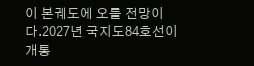이 본궤도에 오를 전망이다.2027년 국지도84호선이 개통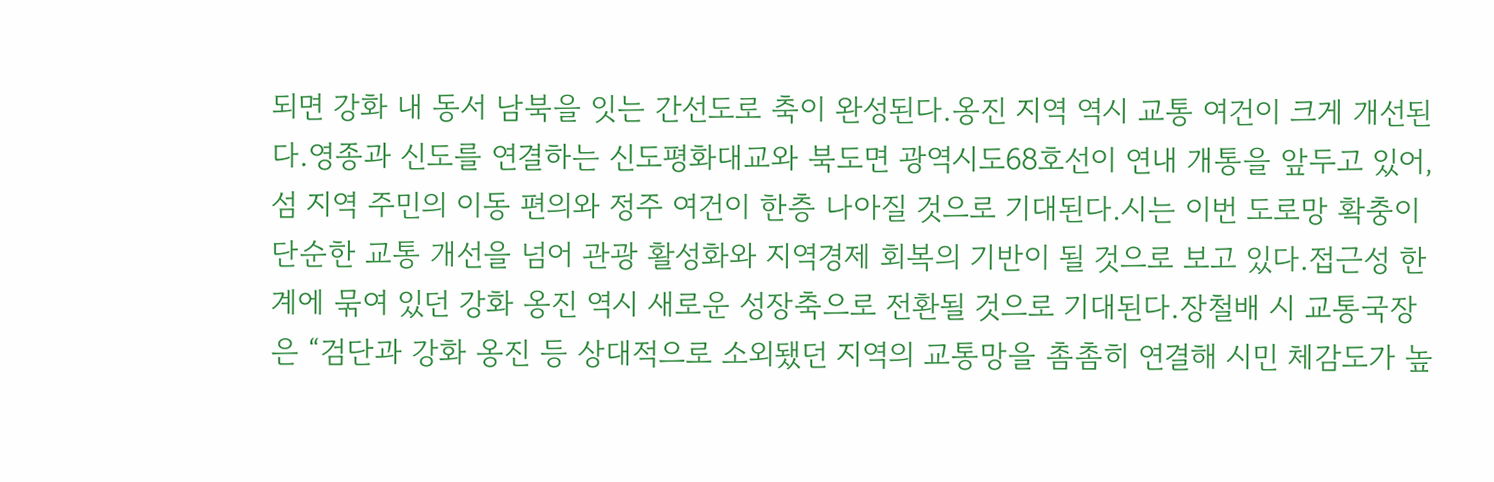되면 강화 내 동서 남북을 잇는 간선도로 축이 완성된다.옹진 지역 역시 교통 여건이 크게 개선된다.영종과 신도를 연결하는 신도평화대교와 북도면 광역시도68호선이 연내 개통을 앞두고 있어, 섬 지역 주민의 이동 편의와 정주 여건이 한층 나아질 것으로 기대된다.시는 이번 도로망 확충이 단순한 교통 개선을 넘어 관광 활성화와 지역경제 회복의 기반이 될 것으로 보고 있다.접근성 한계에 묶여 있던 강화 옹진 역시 새로운 성장축으로 전환될 것으로 기대된다.장철배 시 교통국장은 “검단과 강화 옹진 등 상대적으로 소외됐던 지역의 교통망을 촘촘히 연결해 시민 체감도가 높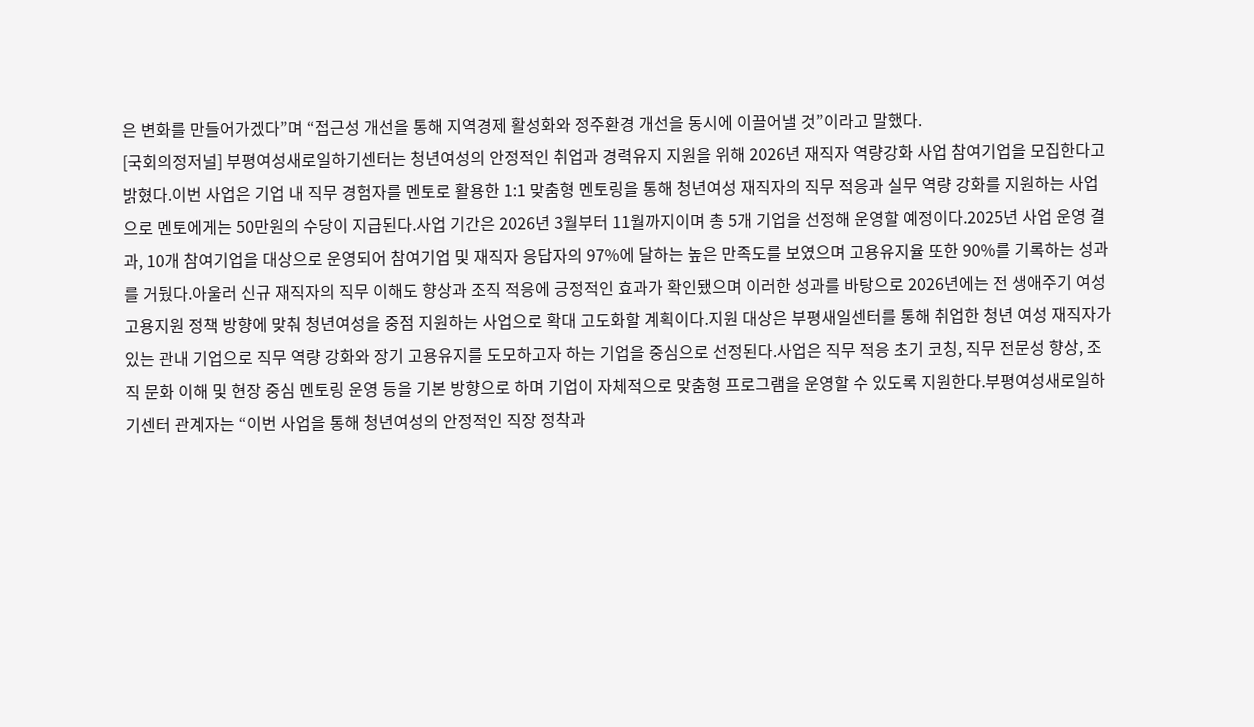은 변화를 만들어가겠다”며 “접근성 개선을 통해 지역경제 활성화와 정주환경 개선을 동시에 이끌어낼 것”이라고 말했다.
[국회의정저널] 부평여성새로일하기센터는 청년여성의 안정적인 취업과 경력유지 지원을 위해 2026년 재직자 역량강화 사업 참여기업을 모집한다고 밝혔다.이번 사업은 기업 내 직무 경험자를 멘토로 활용한 1:1 맞춤형 멘토링을 통해 청년여성 재직자의 직무 적응과 실무 역량 강화를 지원하는 사업으로 멘토에게는 50만원의 수당이 지급된다.사업 기간은 2026년 3월부터 11월까지이며 총 5개 기업을 선정해 운영할 예정이다.2025년 사업 운영 결과, 10개 참여기업을 대상으로 운영되어 참여기업 및 재직자 응답자의 97%에 달하는 높은 만족도를 보였으며 고용유지율 또한 90%를 기록하는 성과를 거뒀다.아울러 신규 재직자의 직무 이해도 향상과 조직 적응에 긍정적인 효과가 확인됐으며 이러한 성과를 바탕으로 2026년에는 전 생애주기 여성 고용지원 정책 방향에 맞춰 청년여성을 중점 지원하는 사업으로 확대 고도화할 계획이다.지원 대상은 부평새일센터를 통해 취업한 청년 여성 재직자가 있는 관내 기업으로 직무 역량 강화와 장기 고용유지를 도모하고자 하는 기업을 중심으로 선정된다.사업은 직무 적응 초기 코칭, 직무 전문성 향상, 조직 문화 이해 및 현장 중심 멘토링 운영 등을 기본 방향으로 하며 기업이 자체적으로 맞춤형 프로그램을 운영할 수 있도록 지원한다.부평여성새로일하기센터 관계자는 “이번 사업을 통해 청년여성의 안정적인 직장 정착과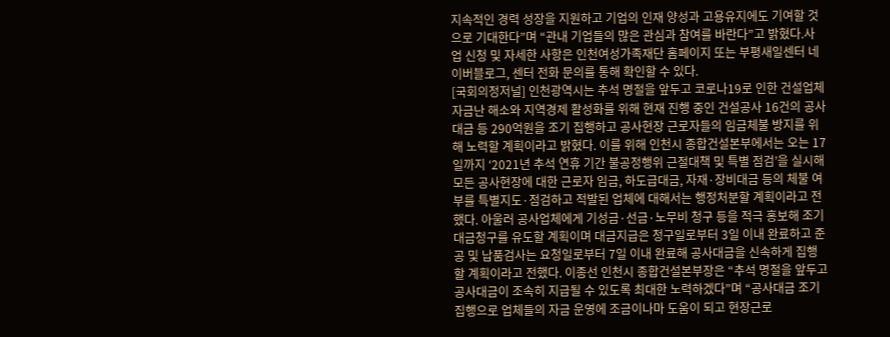지속적인 경력 성장을 지원하고 기업의 인재 양성과 고용유지에도 기여할 것으로 기대한다”며 “관내 기업들의 많은 관심과 참여를 바란다”고 밝혔다.사업 신청 및 자세한 사항은 인천여성가족재단 홈페이지 또는 부평새일센터 네이버블로그, 센터 전화 문의를 통해 확인할 수 있다.
[국회의정저널] 인천광역시는 추석 명절을 앞두고 코로나19로 인한 건설업체 자금난 해소와 지역경제 활성화를 위해 현재 진행 중인 건설공사 16건의 공사대금 등 290억원을 조기 집행하고 공사현장 근로자들의 임금체불 방지를 위해 노력할 계획이라고 밝혔다. 이를 위해 인천시 종합건설본부에서는 오는 17일까지 ‘2021년 추석 연휴 기간 불공정행위 근절대책 및 특별 점검’을 실시해 모든 공사현장에 대한 근로자 임금, 하도급대금, 자재·장비대금 등의 체불 여부를 특별지도·점검하고 적발된 업체에 대해서는 행정처분할 계획이라고 전했다. 아울러 공사업체에게 기성금·선금·노무비 청구 등을 적극 홍보해 조기 대금청구를 유도할 계획이며 대금지급은 청구일로부터 3일 이내 완료하고 준공 및 납품검사는 요청일로부터 7일 이내 완료해 공사대금을 신속하게 집행할 계획이라고 전했다. 이종선 인천시 종합건설본부장은 “추석 명절을 앞두고 공사대금이 조속히 지급될 수 있도록 최대한 노력하겠다”며 “공사대금 조기 집행으로 업체들의 자금 운영에 조금이나마 도움이 되고 현장근로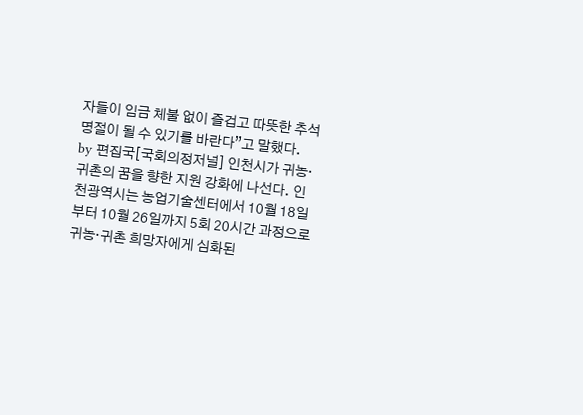자들이 임금 체불 없이 즐겁고 따뜻한 추석 명절이 될 수 있기를 바란다”고 말했다.
by 편집국[국회의정저널] 인천시가 귀농·귀촌의 꿈을 향한 지원 강화에 나선다. 인천광역시는 농업기술센터에서 10월 18일부터 10월 26일까지 5회 20시간 과정으로 귀농·귀촌 희망자에게 심화된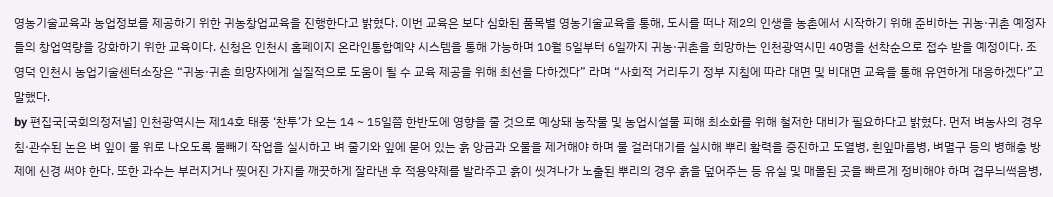영농기술교육과 농업정보를 제공하기 위한 귀농창업교육을 진행한다고 밝혔다. 이번 교육은 보다 심화된 품목별 영농기술교육을 통해, 도시를 떠나 제2의 인생을 농촌에서 시작하기 위해 준비하는 귀농·귀촌 예정자들의 창업역량을 강화하기 위한 교육이다. 신청은 인천시 홈페이지 온라인통합예약 시스템을 통해 가능하며 10월 5일부터 6일까지 귀농·귀촌을 희망하는 인천광역시민 40명을 선착순으로 접수 받을 예정이다. 조영덕 인천시 농업기술센터소장은 “귀농·귀촌 희망자에게 실질적으로 도움이 될 수 교육 제공을 위해 최선을 다하겠다” 라며 “사회적 거리두기 정부 지침에 따라 대면 및 비대면 교육을 통해 유연하게 대응하겠다”고 말했다.
by 편집국[국회의정저널] 인천광역시는 제14호 태풍 ‘찬투’가 오는 14 ~ 15일쯤 한반도에 영향을 줄 것으로 예상돼 농작물 및 농업시설물 피해 최소화를 위해 철저한 대비가 필요하다고 밝혔다. 먼저 벼농사의 경우 침·관수된 논은 벼 잎이 물 위로 나오도록 물빼기 작업을 실시하고 벼 줄기와 잎에 묻어 있는 흙 앙금과 오물을 제거해야 하며 물 걸러대기를 실시해 뿌리 활력을 증진하고 도열병, 흰잎마름병, 벼멸구 등의 병해충 방제에 신경 써야 한다. 또한 과수는 부러지거나 찢어진 가지를 깨끗하게 잘라낸 후 적용약제를 발라주고 흙이 씻겨나가 노출된 뿌리의 경우 흙을 덮어주는 등 유실 및 매몰된 곳을 빠르게 정비해야 하며 겹무늬썩음병,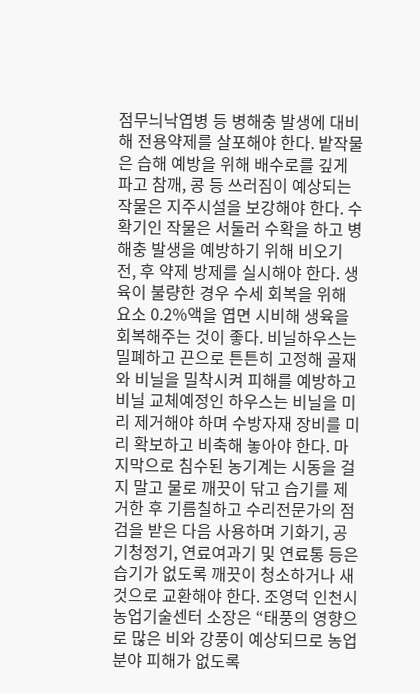점무늬낙엽병 등 병해충 발생에 대비해 전용약제를 살포해야 한다. 밭작물은 습해 예방을 위해 배수로를 깊게 파고 참깨, 콩 등 쓰러짐이 예상되는 작물은 지주시설을 보강해야 한다. 수확기인 작물은 서둘러 수확을 하고 병해충 발생을 예방하기 위해 비오기 전, 후 약제 방제를 실시해야 한다. 생육이 불량한 경우 수세 회복을 위해 요소 0.2%액을 엽면 시비해 생육을 회복해주는 것이 좋다. 비닐하우스는 밀폐하고 끈으로 튼튼히 고정해 골재와 비닐을 밀착시켜 피해를 예방하고 비닐 교체예정인 하우스는 비닐을 미리 제거해야 하며 수방자재 장비를 미리 확보하고 비축해 놓아야 한다. 마지막으로 침수된 농기계는 시동을 걸지 말고 물로 깨끗이 닦고 습기를 제거한 후 기름칠하고 수리전문가의 점검을 받은 다음 사용하며 기화기, 공기청정기, 연료여과기 및 연료통 등은 습기가 없도록 깨끗이 청소하거나 새 것으로 교환해야 한다. 조영덕 인천시 농업기술센터 소장은 “태풍의 영향으로 많은 비와 강풍이 예상되므로 농업분야 피해가 없도록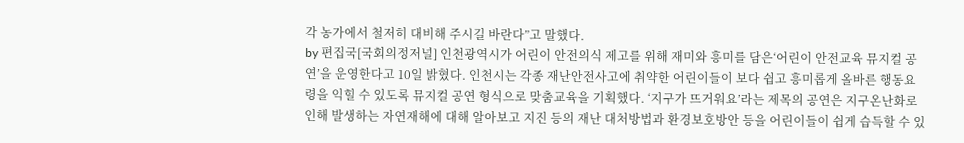각 농가에서 철저히 대비해 주시길 바란다”고 말했다.
by 편집국[국회의정저널] 인천광역시가 어린이 안전의식 제고를 위해 재미와 흥미를 담은‘어린이 안전교육 뮤지컬 공연’을 운영한다고 10일 밝혔다. 인천시는 각종 재난안전사고에 취약한 어린이들이 보다 쉽고 흥미롭게 올바른 행동요령을 익힐 수 있도록 뮤지컬 공연 형식으로 맞춤교육을 기획했다. ‘지구가 뜨거워요’라는 제목의 공연은 지구온난화로 인해 발생하는 자연재해에 대해 알아보고 지진 등의 재난 대처방법과 환경보호방안 등을 어린이들이 쉽게 습득할 수 있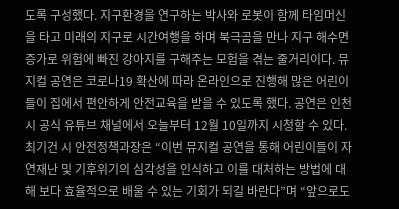도록 구성했다. 지구환경을 연구하는 박사와 로봇이 함께 타임머신을 타고 미래의 지구로 시간여행을 하며 북극곰을 만나 지구 해수면 증가로 위험에 빠진 강아지를 구해주는 모험을 겪는 줄거리이다. 뮤지컬 공연은 코로나19 확산에 따라 온라인으로 진행해 많은 어린이들이 집에서 편안하게 안전교육을 받을 수 있도록 했다. 공연은 인천시 공식 유튜브 채널에서 오늘부터 12월 10일까지 시청할 수 있다. 최기건 시 안전정책과장은 “이번 뮤지컬 공연을 통해 어린이들이 자연재난 및 기후위기의 심각성을 인식하고 이를 대처하는 방법에 대해 보다 효율적으로 배울 수 있는 기회가 되길 바란다”며 “앞으로도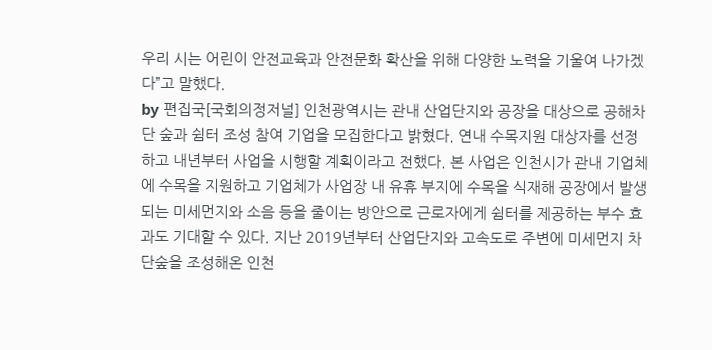우리 시는 어린이 안전교육과 안전문화 확산을 위해 다양한 노력을 기울여 나가겠다”고 말했다.
by 편집국[국회의정저널] 인천광역시는 관내 산업단지와 공장을 대상으로 공해차단 숲과 쉼터 조성 참여 기업을 모집한다고 밝혔다. 연내 수목지원 대상자를 선정하고 내년부터 사업을 시행할 계획이라고 전했다. 본 사업은 인천시가 관내 기업체에 수목을 지원하고 기업체가 사업장 내 유휴 부지에 수목을 식재해 공장에서 발생되는 미세먼지와 소음 등을 줄이는 방안으로 근로자에게 쉼터를 제공하는 부수 효과도 기대할 수 있다. 지난 2019년부터 산업단지와 고속도로 주변에 미세먼지 차단숲을 조성해온 인천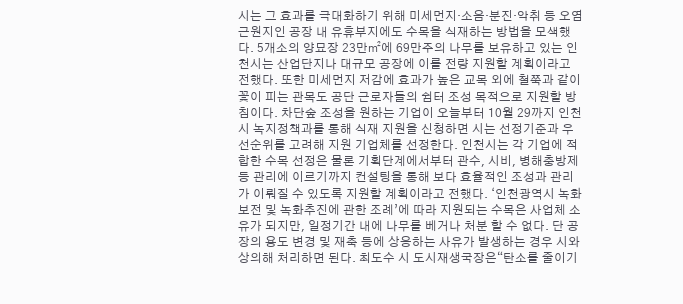시는 그 효과를 극대화하기 위해 미세먼지·소음·분진·악취 등 오염 근원지인 공장 내 유휴부지에도 수목을 식재하는 방법을 모색했다. 5개소의 양묘장 23만㎡에 69만주의 나무를 보유하고 있는 인천시는 산업단지나 대규모 공장에 이를 전량 지원할 계획이라고 전했다. 또한 미세먼지 저감에 효과가 높은 교목 외에 철쭉과 같이 꽃이 피는 관목도 공단 근로자들의 쉼터 조성 목적으로 지원할 방침이다. 차단숲 조성을 원하는 기업이 오늘부터 10월 29까지 인천시 녹지정책과를 통해 식재 지원을 신청하면 시는 선정기준과 우선순위를 고려해 지원 기업체를 선정한다. 인천시는 각 기업에 적합한 수목 선정은 물론 기획단계에서부터 관수, 시비, 병해충방제 등 관리에 이르기까지 컨설팅을 통해 보다 효율적인 조성과 관리가 이뤄질 수 있도록 지원할 계획이라고 전했다. ‘인천광역시 녹화보전 및 녹화추진에 관한 조례’에 따라 지원되는 수목은 사업체 소유가 되지만, 일정기간 내에 나무를 베거나 처분 할 수 없다. 단 공장의 용도 변경 및 재축 등에 상응하는 사유가 발생하는 경우 시와 상의해 처리하면 된다. 최도수 시 도시재생국장은“탄소를 줄이기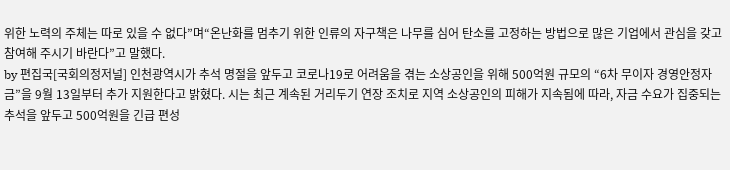위한 노력의 주체는 따로 있을 수 없다”며“온난화를 멈추기 위한 인류의 자구책은 나무를 심어 탄소를 고정하는 방법으로 많은 기업에서 관심을 갖고 참여해 주시기 바란다”고 말했다.
by 편집국[국회의정저널] 인천광역시가 추석 명절을 앞두고 코로나19로 어려움을 겪는 소상공인을 위해 500억원 규모의 “6차 무이자 경영안정자금”을 9월 13일부터 추가 지원한다고 밝혔다. 시는 최근 계속된 거리두기 연장 조치로 지역 소상공인의 피해가 지속됨에 따라, 자금 수요가 집중되는 추석을 앞두고 500억원을 긴급 편성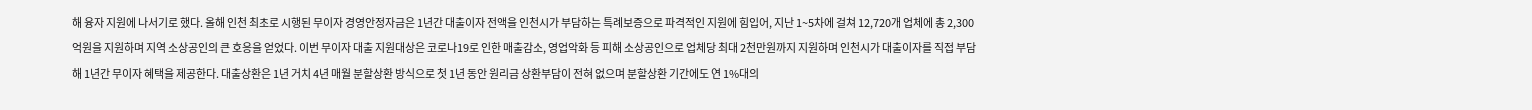해 융자 지원에 나서기로 했다. 올해 인천 최초로 시행된 무이자 경영안정자금은 1년간 대출이자 전액을 인천시가 부담하는 특례보증으로 파격적인 지원에 힘입어, 지난 1~5차에 걸쳐 12,720개 업체에 총 2,300억원을 지원하며 지역 소상공인의 큰 호응을 얻었다. 이번 무이자 대출 지원대상은 코로나19로 인한 매출감소, 영업악화 등 피해 소상공인으로 업체당 최대 2천만원까지 지원하며 인천시가 대출이자를 직접 부담해 1년간 무이자 혜택을 제공한다. 대출상환은 1년 거치 4년 매월 분할상환 방식으로 첫 1년 동안 원리금 상환부담이 전혀 없으며 분할상환 기간에도 연 1%대의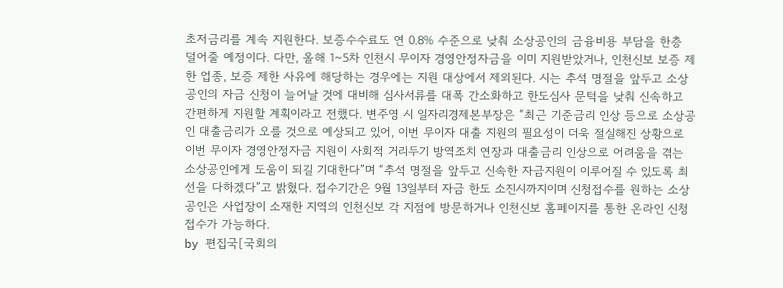초저금리를 계속 지원한다. 보증수수료도 연 0.8% 수준으로 낮춰 소상공인의 금융비용 부담을 한층 덜어줄 예정이다. 다만, 올해 1~5차 인천시 무이자 경영안정자금을 이미 지원받았거나, 인천신보 보증 제한 업종, 보증 제한 사유에 해당하는 경우에는 지원 대상에서 제외된다. 시는 추석 명절을 앞두고 소상공인의 자금 신청이 늘어날 것에 대비해 심사서류를 대폭 간소화하고 한도심사 문턱을 낮춰 신속하고 간편하게 지원할 계획이라고 전했다. 변주영 시 일자리경제본부장은 “최근 기준금리 인상 등으로 소상공인 대출금리가 오를 것으로 예상되고 있어, 이번 무이자 대출 지원의 필요성이 더욱 절실해진 상황으로 이번 무이자 경영안정자금 지원이 사회적 거리두기 방역조치 연장과 대출금리 인상으로 어려움을 겪는 소상공인에게 도움이 되길 기대한다”며 “추석 명절을 앞두고 신속한 자금지원이 이루어질 수 있도록 최선을 다하겠다”고 밝혔다. 접수기간은 9월 13일부터 자금 한도 소진시까지이며 신청접수를 원하는 소상공인은 사업장이 소재한 지역의 인천신보 각 지점에 방문하거나 인천신보 홈페이지를 통한 온라인 신청접수가 가능하다.
by 편집국[국회의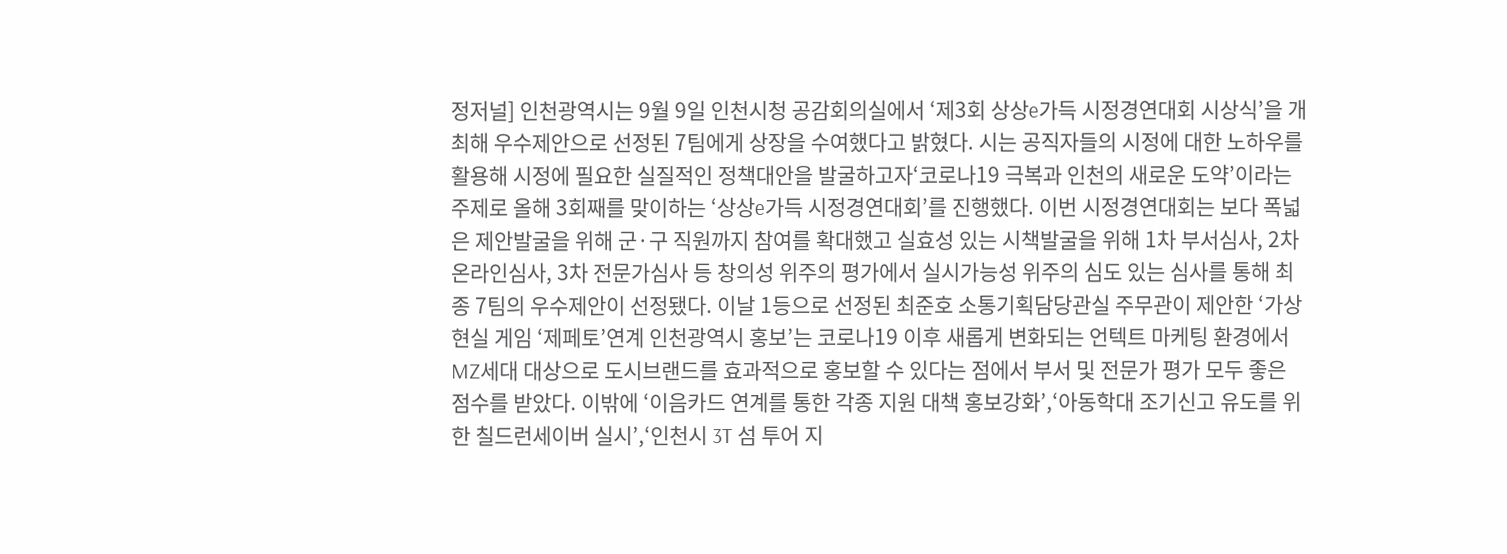정저널] 인천광역시는 9월 9일 인천시청 공감회의실에서 ‘제3회 상상e가득 시정경연대회 시상식’을 개최해 우수제안으로 선정된 7팀에게 상장을 수여했다고 밝혔다. 시는 공직자들의 시정에 대한 노하우를 활용해 시정에 필요한 실질적인 정책대안을 발굴하고자‘코로나19 극복과 인천의 새로운 도약’이라는 주제로 올해 3회째를 맞이하는 ‘상상e가득 시정경연대회’를 진행했다. 이번 시정경연대회는 보다 폭넓은 제안발굴을 위해 군·구 직원까지 참여를 확대했고 실효성 있는 시책발굴을 위해 1차 부서심사, 2차 온라인심사, 3차 전문가심사 등 창의성 위주의 평가에서 실시가능성 위주의 심도 있는 심사를 통해 최종 7팀의 우수제안이 선정됐다. 이날 1등으로 선정된 최준호 소통기획담당관실 주무관이 제안한 ‘가상현실 게임 ‘제페토’연계 인천광역시 홍보’는 코로나19 이후 새롭게 변화되는 언텍트 마케팅 환경에서 MZ세대 대상으로 도시브랜드를 효과적으로 홍보할 수 있다는 점에서 부서 및 전문가 평가 모두 좋은 점수를 받았다. 이밖에 ‘이음카드 연계를 통한 각종 지원 대책 홍보강화’,‘아동학대 조기신고 유도를 위한 칠드런세이버 실시’,‘인천시 3T 섬 투어 지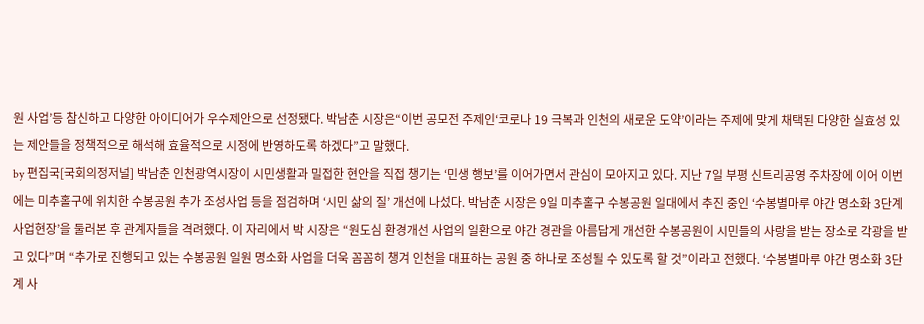원 사업’등 참신하고 다양한 아이디어가 우수제안으로 선정됐다. 박남춘 시장은“이번 공모전 주제인‘코로나 19 극복과 인천의 새로운 도약’이라는 주제에 맞게 채택된 다양한 실효성 있는 제안들을 정책적으로 해석해 효율적으로 시정에 반영하도록 하겠다”고 말했다.
by 편집국[국회의정저널] 박남춘 인천광역시장이 시민생활과 밀접한 현안을 직접 챙기는 ‘민생 행보’를 이어가면서 관심이 모아지고 있다. 지난 7일 부평 신트리공영 주차장에 이어 이번에는 미추홀구에 위치한 수봉공원 추가 조성사업 등을 점검하며 ‘시민 삶의 질’ 개선에 나섰다. 박남춘 시장은 9일 미추홀구 수봉공원 일대에서 추진 중인 ‘수봉별마루 야간 명소화 3단계 사업현장’을 둘러본 후 관계자들을 격려했다. 이 자리에서 박 시장은 “원도심 환경개선 사업의 일환으로 야간 경관을 아름답게 개선한 수봉공원이 시민들의 사랑을 받는 장소로 각광을 받고 있다”며 “추가로 진행되고 있는 수봉공원 일원 명소화 사업을 더욱 꼼꼼히 챙겨 인천을 대표하는 공원 중 하나로 조성될 수 있도록 할 것”이라고 전했다. ‘수봉별마루 야간 명소화 3단계 사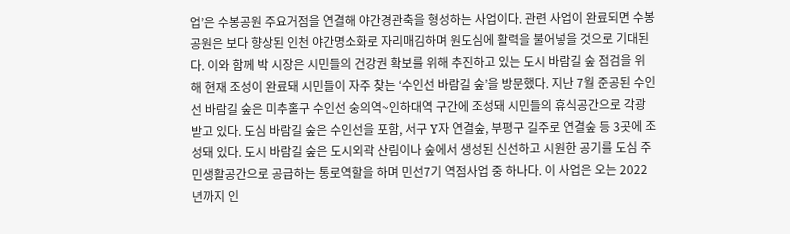업’은 수봉공원 주요거점을 연결해 야간경관축을 형성하는 사업이다. 관련 사업이 완료되면 수봉공원은 보다 향상된 인천 야간명소화로 자리매김하며 원도심에 활력을 불어넣을 것으로 기대된다. 이와 함께 박 시장은 시민들의 건강권 확보를 위해 추진하고 있는 도시 바람길 숲 점검을 위해 현재 조성이 완료돼 시민들이 자주 찾는 ‘수인선 바람길 숲’을 방문했다. 지난 7월 준공된 수인선 바람길 숲은 미추홀구 수인선 숭의역~인하대역 구간에 조성돼 시민들의 휴식공간으로 각광받고 있다. 도심 바람길 숲은 수인선을 포함, 서구 Y자 연결숲, 부평구 길주로 연결숲 등 3곳에 조성돼 있다. 도시 바람길 숲은 도시외곽 산림이나 숲에서 생성된 신선하고 시원한 공기를 도심 주민생활공간으로 공급하는 통로역할을 하며 민선7기 역점사업 중 하나다. 이 사업은 오는 2022년까지 인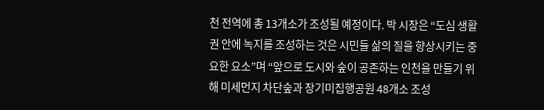천 전역에 총 13개소가 조성될 예정이다. 박 시장은 “도심 생활권 안에 녹지를 조성하는 것은 시민들 삶의 질을 향상시키는 중요한 요소”며 “앞으로 도시와 숲이 공존하는 인천을 만들기 위해 미세먼지 차단숲과 장기미집행공원 48개소 조성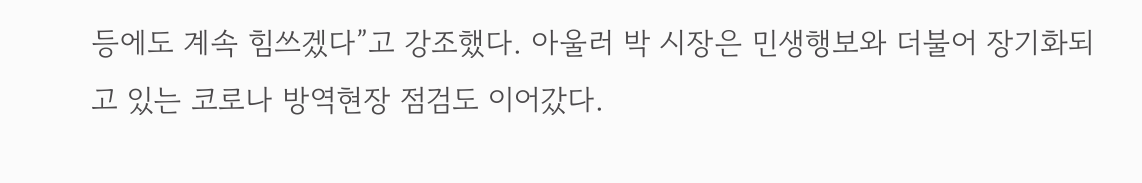등에도 계속 힘쓰겠다”고 강조했다. 아울러 박 시장은 민생행보와 더불어 장기화되고 있는 코로나 방역현장 점검도 이어갔다.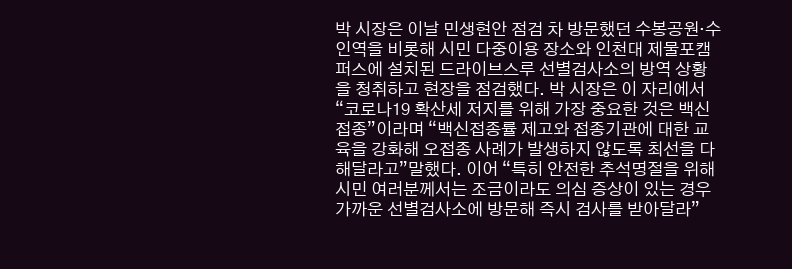박 시장은 이날 민생현안 점검 차 방문했던 수봉공원·수인역을 비롯해 시민 다중이용 장소와 인천대 제물포캠퍼스에 설치된 드라이브스루 선별검사소의 방역 상황을 청취하고 현장을 점검했다. 박 시장은 이 자리에서 “코로나19 확산세 저지를 위해 가장 중요한 것은 백신접종”이라며 “백신접종률 제고와 접종기관에 대한 교육을 강화해 오접종 사례가 발생하지 않도록 최선을 다해달라고”말했다. 이어 “특히 안전한 추석명절을 위해 시민 여러분께서는 조금이라도 의심 증상이 있는 경우 가까운 선별검사소에 방문해 즉시 검사를 받아달라”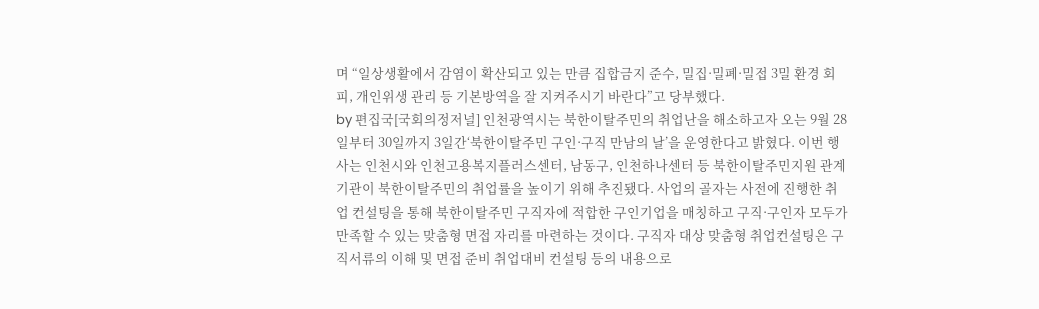며 “일상생활에서 감염이 확산되고 있는 만큼 집합금지 준수, 밀집·밀폐·밀접 3밀 환경 회피, 개인위생 관리 등 기본방역을 잘 지켜주시기 바란다”고 당부했다.
by 편집국[국회의정저널] 인천광역시는 북한이탈주민의 취업난을 해소하고자 오는 9월 28일부터 30일까지 3일간‘북한이탈주민 구인·구직 만남의 날’을 운영한다고 밝혔다. 이번 행사는 인천시와 인천고용복지플러스센터, 남동구, 인천하나센터 등 북한이탈주민지원 관계기관이 북한이탈주민의 취업률을 높이기 위해 추진됐다. 사업의 골자는 사전에 진행한 취업 컨설팅을 통해 북한이탈주민 구직자에 적합한 구인기업을 매칭하고 구직·구인자 모두가 만족할 수 있는 맞춤형 면접 자리를 마련하는 것이다. 구직자 대상 맞춤형 취업컨설팅은 구직서류의 이해 및 면접 준비 취업대비 컨설팅 등의 내용으로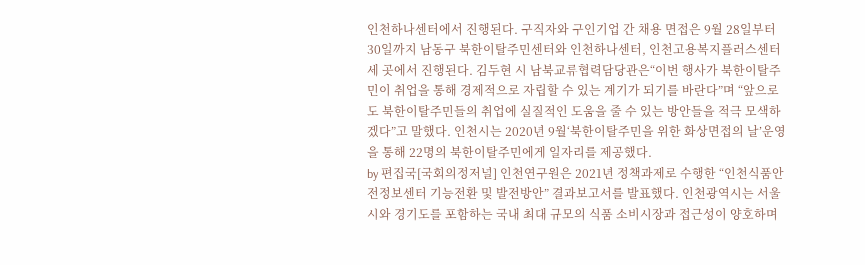인천하나센터에서 진행된다. 구직자와 구인기업 간 채용 면접은 9월 28일부터 30일까지 남동구 북한이탈주민센터와 인천하나센터, 인천고용복지플러스센터 세 곳에서 진행된다. 김두현 시 남북교류협력담당관은“이번 행사가 북한이탈주민이 취업을 통해 경제적으로 자립할 수 있는 계기가 되기를 바란다”며 “앞으로도 북한이탈주민들의 취업에 실질적인 도움을 줄 수 있는 방안들을 적극 모색하겠다”고 말했다. 인천시는 2020년 9월‘북한이탈주민을 위한 화상면접의 날’운영을 통해 22명의 북한이탈주민에게 일자리를 제공했다.
by 편집국[국회의정저널] 인천연구원은 2021년 정책과제로 수행한 “인천식품안전정보센터 기능전환 및 발전방안” 결과보고서를 발표했다. 인천광역시는 서울시와 경기도를 포함하는 국내 최대 규모의 식품 소비시장과 접근성이 양호하며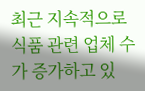최근 지속적으로 식품 관련 업체 수가 증가하고 있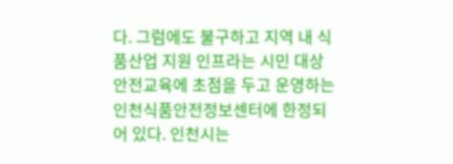다. 그럼에도 불구하고 지역 내 식품산업 지원 인프라는 시민 대상 안전교육에 초점을 두고 운영하는 인천식품안전정보센터에 한정되어 있다. 인천시는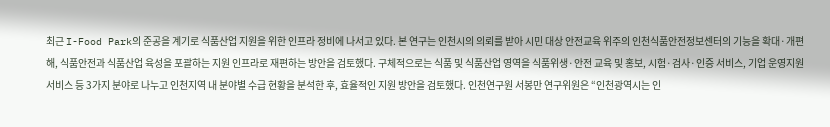최근 I-Food Park의 준공을 계기로 식품산업 지원을 위한 인프라 정비에 나서고 있다. 본 연구는 인천시의 의뢰를 받아 시민 대상 안전교육 위주의 인천식품안전정보센터의 기능을 확대·개편해, 식품안전과 식품산업 육성을 포괄하는 지원 인프라로 재편하는 방안을 검토했다. 구체적으로는 식품 및 식품산업 영역을 식품위생·안전 교육 및 홍보, 시험·검사·인증 서비스, 기업 운영지원 서비스 등 3가지 분야로 나누고 인천지역 내 분야별 수급 현황을 분석한 후, 효율적인 지원 방안을 검토했다. 인천연구원 서봉만 연구위원은 “인천광역시는 인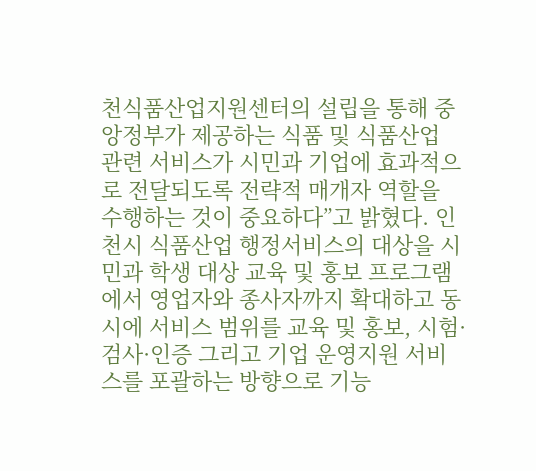천식품산업지원센터의 설립을 통해 중앙정부가 제공하는 식품 및 식품산업 관련 서비스가 시민과 기업에 효과적으로 전달되도록 전략적 매개자 역할을 수행하는 것이 중요하다”고 밝혔다. 인천시 식품산업 행정서비스의 대상을 시민과 학생 대상 교육 및 홍보 프로그램에서 영업자와 종사자까지 확대하고 동시에 서비스 범위를 교육 및 홍보, 시험·검사·인증 그리고 기업 운영지원 서비스를 포괄하는 방향으로 기능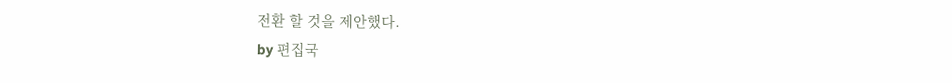전환 할 것을 제안했다.
by 편집국